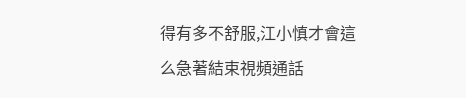得有多不舒服,江小慎才會這么急著結束視頻通話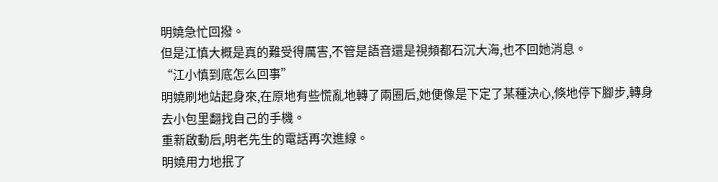明嬈急忙回撥。
但是江慎大概是真的難受得厲害,不管是語音還是視頻都石沉大海,也不回她消息。
“江小慎到底怎么回事”
明嬈刷地站起身來,在原地有些慌亂地轉了兩圈后,她便像是下定了某種決心,倏地停下腳步,轉身去小包里翻找自己的手機。
重新啟動后,明老先生的電話再次進線。
明嬈用力地抿了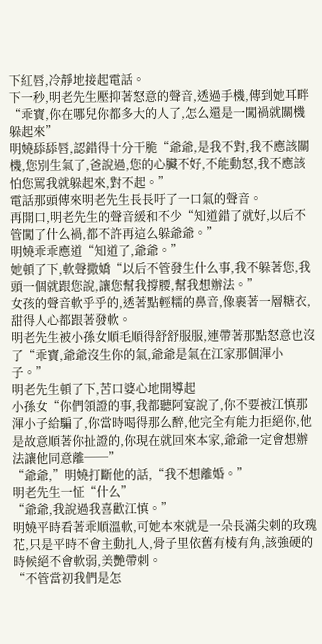下紅唇,冷靜地接起電話。
下一秒,明老先生壓抑著怒意的聲音,透過手機,傳到她耳畔“乖寶,你在哪兒你都多大的人了,怎么還是一闖禍就關機躲起來”
明嬈舔舔唇,認錯得十分干脆“爺爺,是我不對,我不應該關機,您別生氣了,爸說過,您的心臟不好,不能動怒,我不應該怕您罵我就躲起來,對不起。”
電話那頭傳來明老先生長長吁了一口氣的聲音。
再開口,明老先生的聲音緩和不少“知道錯了就好,以后不管闖了什么禍,都不許再這么躲爺爺。”
明嬈乖乖應道“知道了,爺爺。”
她頓了下,軟聲撒嬌“以后不管發生什么事,我不躲著您,我頭一個就跟您說,讓您幫我撐腰,幫我想辦法。”
女孩的聲音軟乎乎的,透著點輕糯的鼻音,像裹著一層糖衣,甜得人心都跟著發軟。
明老先生被小孫女順毛順得舒舒服服,連帶著那點怒意也沒了“乖寶,爺爺沒生你的氣,爺爺是氣在江家那個渾小子。”
明老先生頓了下,苦口婆心地開導起
小孫女“你們領證的事,我都聽阿宴說了,你不要被江慎那渾小子給騙了,你當時喝得那么醉,他完全有能力拒絕你,他是故意順著你扯證的,你現在就回來本家,爺爺一定會想辦法讓他同意離──”
“爺爺,”明嬈打斷他的話,“我不想離婚。”
明老先生一怔“什么”
“爺爺,我說過我喜歡江慎。”
明嬈平時看著乖順溫軟,可她本來就是一朵長滿尖刺的玫瑰花,只是平時不會主動扎人,骨子里依舊有棱有角,該強硬的時候絕不會軟弱,美艷帶刺。
“不管當初我們是怎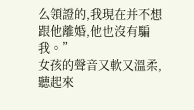么領證的,我現在并不想跟他離婚,他也沒有騙我。”
女孩的聲音又軟又溫柔,聽起來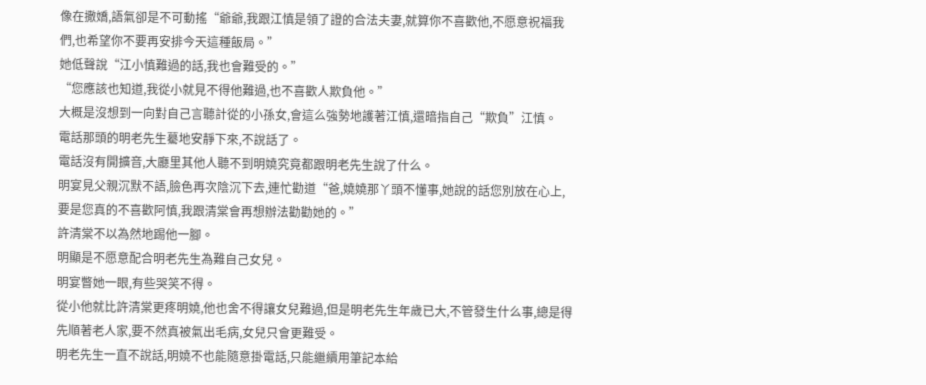像在撒嬌,語氣卻是不可動搖“爺爺,我跟江慎是領了證的合法夫妻,就算你不喜歡他,不愿意祝福我們,也希望你不要再安排今天這種飯局。”
她低聲說“江小慎難過的話,我也會難受的。”
“您應該也知道,我從小就見不得他難過,也不喜歡人欺負他。”
大概是沒想到一向對自己言聽計從的小孫女,會這么強勢地護著江慎,還暗指自己“欺負”江慎。
電話那頭的明老先生驀地安靜下來,不說話了。
電話沒有開擴音,大廳里其他人聽不到明嬈究竟都跟明老先生說了什么。
明宴見父親沉默不語,臉色再次陰沉下去,連忙勸道“爸,嬈嬈那丫頭不懂事,她說的話您別放在心上,要是您真的不喜歡阿慎,我跟清棠會再想辦法勸勸她的。”
許清棠不以為然地踢他一腳。
明顯是不愿意配合明老先生為難自己女兒。
明宴瞥她一眼,有些哭笑不得。
從小他就比許清棠更疼明嬈,他也舍不得讓女兒難過,但是明老先生年歲已大,不管發生什么事,總是得先順著老人家,要不然真被氣出毛病,女兒只會更難受。
明老先生一直不說話,明嬈不也能隨意掛電話,只能繼續用筆記本給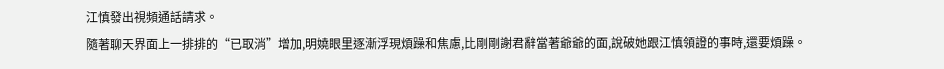江慎發出視頻通話請求。
隨著聊天界面上一排排的“已取消”增加,明嬈眼里逐漸浮現煩躁和焦慮,比剛剛謝君辭當著爺爺的面,說破她跟江慎領證的事時,還要煩躁。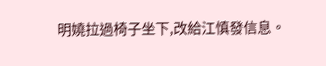明嬈拉過椅子坐下,改給江慎發信息。